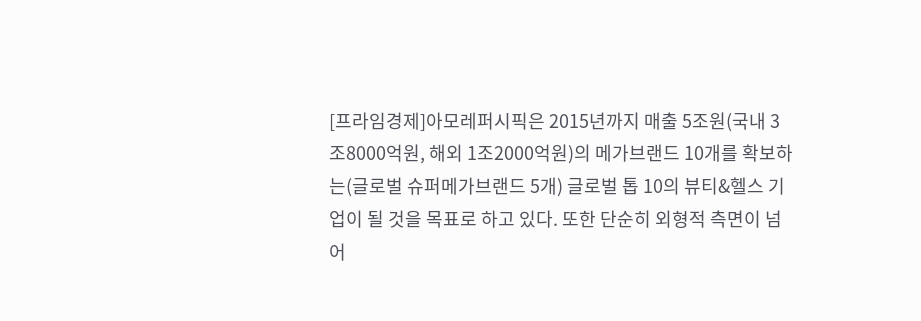[프라임경제]아모레퍼시픽은 2015년까지 매출 5조원(국내 3조8000억원, 해외 1조2000억원)의 메가브랜드 10개를 확보하는(글로벌 슈퍼메가브랜드 5개) 글로벌 톱 10의 뷰티&헬스 기업이 될 것을 목표로 하고 있다. 또한 단순히 외형적 측면이 넘어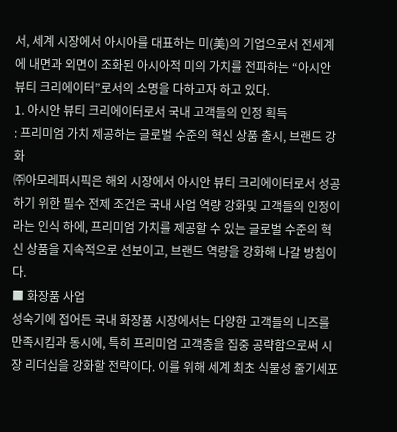서, 세계 시장에서 아시아를 대표하는 미(美)의 기업으로서 전세계에 내면과 외면이 조화된 아시아적 미의 가치를 전파하는 “아시안 뷰티 크리에이터”로서의 소명을 다하고자 하고 있다.
1. 아시안 뷰티 크리에이터로서 국내 고객들의 인정 획득
: 프리미엄 가치 제공하는 글로벌 수준의 혁신 상품 출시, 브랜드 강화
㈜아모레퍼시픽은 해외 시장에서 아시안 뷰티 크리에이터로서 성공하기 위한 필수 전제 조건은 국내 사업 역량 강화및 고객들의 인정이라는 인식 하에, 프리미엄 가치를 제공할 수 있는 글로벌 수준의 혁신 상품을 지속적으로 선보이고, 브랜드 역량을 강화해 나갈 방침이다.
■ 화장품 사업
성숙기에 접어든 국내 화장품 시장에서는 다양한 고객들의 니즈를 만족시킴과 동시에, 특히 프리미엄 고객층을 집중 공략함으로써 시장 리더십을 강화할 전략이다. 이를 위해 세계 최초 식물성 줄기세포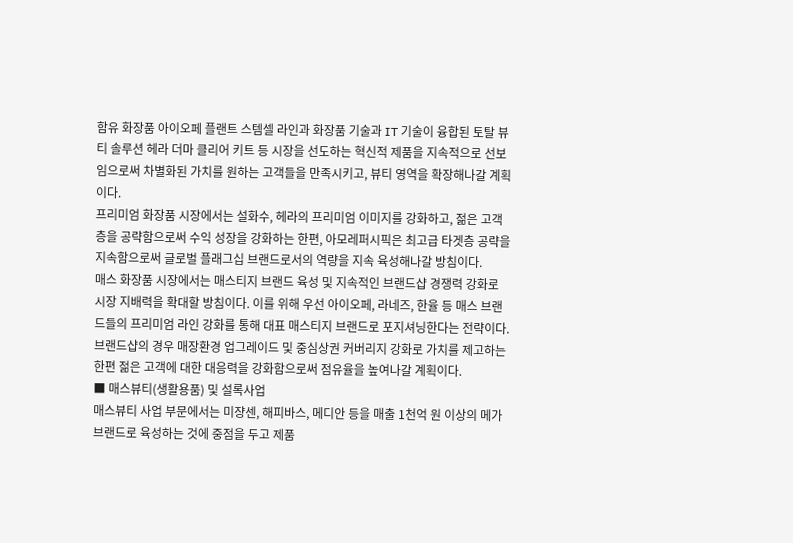함유 화장품 아이오페 플랜트 스템셀 라인과 화장품 기술과 IT 기술이 융합된 토탈 뷰티 솔루션 헤라 더마 클리어 키트 등 시장을 선도하는 혁신적 제품을 지속적으로 선보임으로써 차별화된 가치를 원하는 고객들을 만족시키고, 뷰티 영역을 확장해나갈 계획이다.
프리미엄 화장품 시장에서는 설화수, 헤라의 프리미엄 이미지를 강화하고, 젊은 고객층을 공략함으로써 수익 성장을 강화하는 한편, 아모레퍼시픽은 최고급 타겟층 공략을 지속함으로써 글로벌 플래그십 브랜드로서의 역량을 지속 육성해나갈 방침이다.
매스 화장품 시장에서는 매스티지 브랜드 육성 및 지속적인 브랜드샵 경쟁력 강화로 시장 지배력을 확대할 방침이다. 이를 위해 우선 아이오페, 라네즈, 한율 등 매스 브랜드들의 프리미엄 라인 강화를 통해 대표 매스티지 브랜드로 포지셔닝한다는 전략이다. 브랜드샵의 경우 매장환경 업그레이드 및 중심상권 커버리지 강화로 가치를 제고하는 한편 젊은 고객에 대한 대응력을 강화함으로써 점유율을 높여나갈 계획이다.
■ 매스뷰티(생활용품) 및 설록사업
매스뷰티 사업 부문에서는 미쟝센, 해피바스, 메디안 등을 매출 1천억 원 이상의 메가브랜드로 육성하는 것에 중점을 두고 제품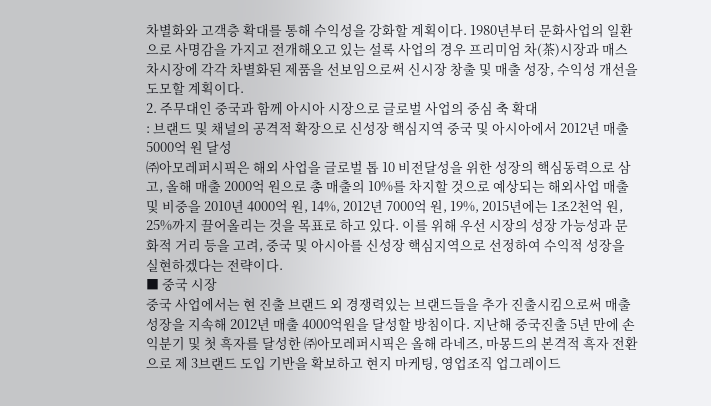차별화와 고객층 확대를 통해 수익성을 강화할 계획이다. 1980년부터 문화사업의 일환으로 사명감을 가지고 전개해오고 있는 설록 사업의 경우 프리미엄 차(茶)시장과 매스 차시장에 각각 차별화된 제품을 선보임으로써 신시장 창출 및 매출 성장, 수익성 개선을 도모할 계획이다.
2. 주무대인 중국과 함께 아시아 시장으로 글로벌 사업의 중심 축 확대
: 브랜드 및 채널의 공격적 확장으로 신성장 핵심지역 중국 및 아시아에서 2012년 매출 5000억 원 달성
㈜아모레퍼시픽은 해외 사업을 글로벌 톱 10 비전달성을 위한 성장의 핵심동력으로 삼고, 올해 매출 2000억 원으로 총 매출의 10%를 차지할 것으로 예상되는 해외사업 매출 및 비중을 2010년 4000억 원, 14%, 2012년 7000억 원, 19%, 2015년에는 1조2천억 원, 25%까지 끌어올리는 것을 목표로 하고 있다. 이를 위해 우선 시장의 성장 가능성과 문화적 거리 등을 고려, 중국 및 아시아를 신성장 핵심지역으로 선정하여 수익적 성장을 실현하겠다는 전략이다.
■ 중국 시장
중국 사업에서는 현 진출 브랜드 외 경쟁력있는 브랜드들을 추가 진출시킴으로써 매출 성장을 지속해 2012년 매출 4000억원을 달성할 방침이다. 지난해 중국진출 5년 만에 손익분기 및 첫 흑자를 달성한 ㈜아모레퍼시픽은 올해 라네즈, 마몽드의 본격적 흑자 전환으로 제 3브랜드 도입 기반을 확보하고 현지 마케팅, 영업조직 업그레이드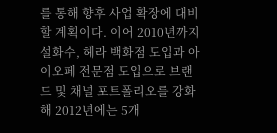를 통해 향후 사업 확장에 대비할 계획이다. 이어 2010년까지 설화수, 헤라 백화점 도입과 아이오페 전문점 도입으로 브랜드 및 채널 포트폴리오를 강화해 2012년에는 5개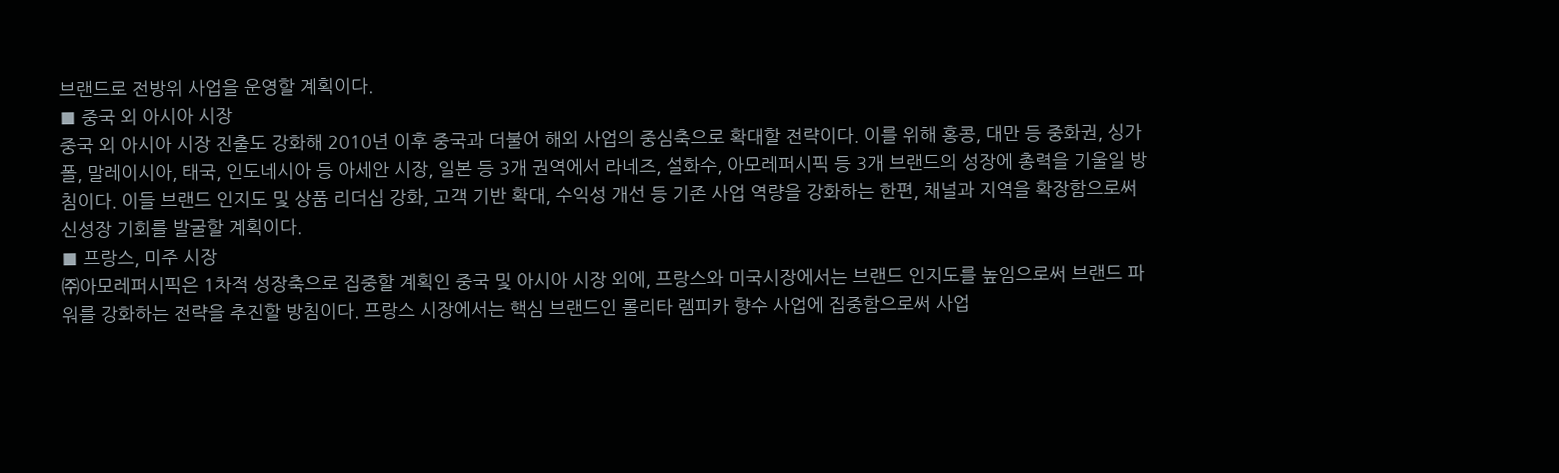브랜드로 전방위 사업을 운영할 계획이다.
■ 중국 외 아시아 시장
중국 외 아시아 시장 진출도 강화해 2010년 이후 중국과 더불어 해외 사업의 중심축으로 확대할 전략이다. 이를 위해 홍콩, 대만 등 중화권, 싱가폴, 말레이시아, 태국, 인도네시아 등 아세안 시장, 일본 등 3개 권역에서 라네즈, 설화수, 아모레퍼시픽 등 3개 브랜드의 성장에 총력을 기울일 방침이다. 이들 브랜드 인지도 및 상품 리더십 강화, 고객 기반 확대, 수익성 개선 등 기존 사업 역량을 강화하는 한편, 채널과 지역을 확장함으로써 신성장 기회를 발굴할 계획이다.
■ 프랑스, 미주 시장
㈜아모레퍼시픽은 1차적 성장축으로 집중할 계획인 중국 및 아시아 시장 외에, 프랑스와 미국시장에서는 브랜드 인지도를 높임으로써 브랜드 파워를 강화하는 전략을 추진할 방침이다. 프랑스 시장에서는 핵심 브랜드인 롤리타 렘피카 향수 사업에 집중함으로써 사업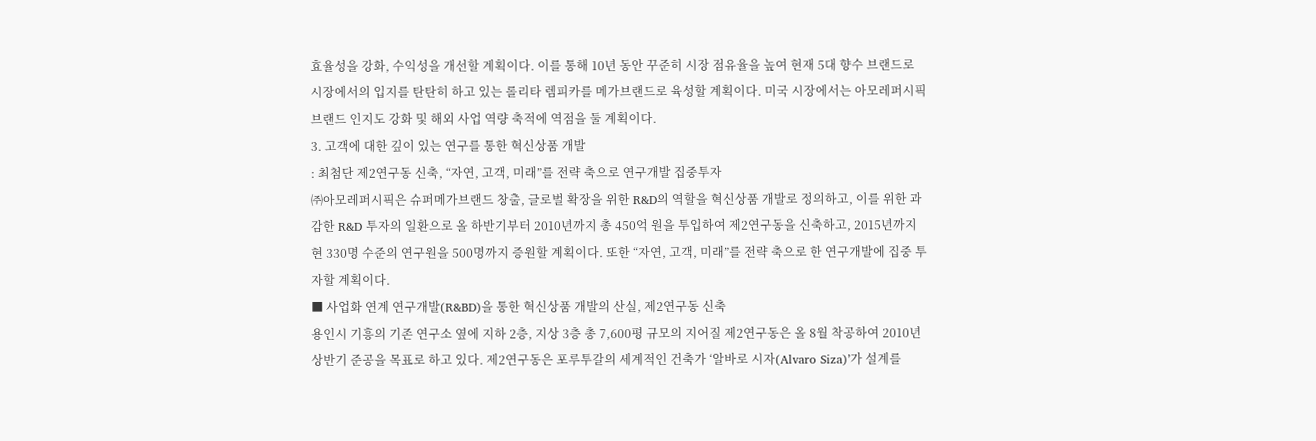효율성을 강화, 수익성을 개선할 계획이다. 이를 통해 10년 동안 꾸준히 시장 점유율을 높여 현재 5대 향수 브랜드로 시장에서의 입지를 탄탄히 하고 있는 롤리타 렘피카를 메가브랜드로 육성할 계획이다. 미국 시장에서는 아모레퍼시픽 브랜드 인지도 강화 및 해외 사업 역량 축적에 역점을 둘 계획이다.
3. 고객에 대한 깊이 있는 연구를 통한 혁신상품 개발
: 최첨단 제2연구동 신축, “자연, 고객, 미래”를 전략 축으로 연구개발 집중투자
㈜아모레퍼시픽은 슈퍼메가브랜드 창출, 글로벌 확장을 위한 R&D의 역할을 혁신상품 개발로 정의하고, 이를 위한 과감한 R&D 투자의 일환으로 올 하반기부터 2010년까지 총 450억 원을 투입하여 제2연구동을 신축하고, 2015년까지 현 330명 수준의 연구원을 500명까지 증원할 계획이다. 또한 “자연, 고객, 미래”를 전략 축으로 한 연구개발에 집중 투자할 계획이다.
■ 사업화 연계 연구개발(R&BD)을 통한 혁신상품 개발의 산실, 제2연구동 신축
용인시 기흥의 기존 연구소 옆에 지하 2층, 지상 3층 총 7,600평 규모의 지어질 제2연구동은 올 8월 착공하여 2010년 상반기 준공을 목표로 하고 있다. 제2연구동은 포루투갈의 세계적인 건축가 ‘알바로 시자(Alvaro Siza)’가 설계를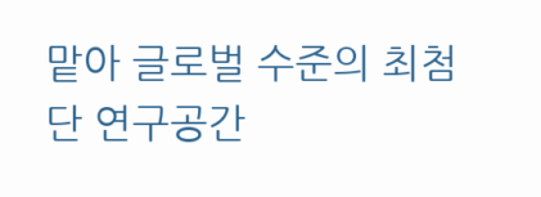맡아 글로벌 수준의 최첨단 연구공간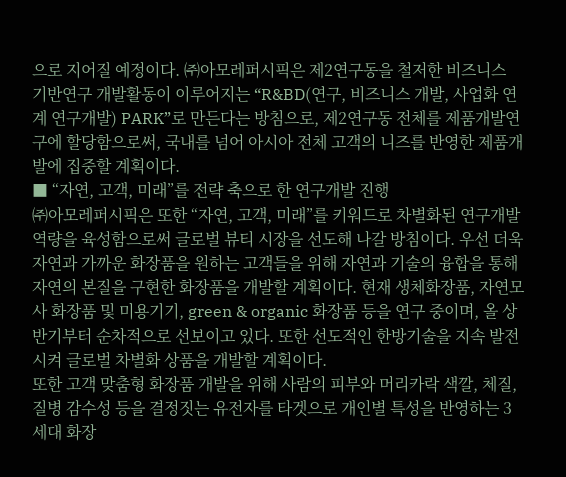으로 지어질 예정이다. ㈜아모레퍼시픽은 제2연구동을 철저한 비즈니스 기반연구 개발활동이 이루어지는 “R&BD(연구, 비즈니스 개발, 사업화 연계 연구개발) PARK”로 만든다는 방침으로, 제2연구동 전체를 제품개발연구에 할당함으로써, 국내를 넘어 아시아 전체 고객의 니즈를 반영한 제품개발에 집중할 계획이다.
■ “자연, 고객, 미래”를 전략 축으로 한 연구개발 진행
㈜아모레퍼시픽은 또한 “자연, 고객, 미래”를 키워드로 차별화된 연구개발 역량을 육성함으로써 글로벌 뷰티 시장을 선도해 나갈 방침이다. 우선 더욱 자연과 가까운 화장품을 원하는 고객들을 위해 자연과 기술의 융합을 통해 자연의 본질을 구현한 화장품을 개발할 계획이다. 현재 생체화장품, 자연모사 화장품 및 미용기기, green & organic 화장품 등을 연구 중이며, 올 상반기부터 순차적으로 선보이고 있다. 또한 선도적인 한방기술을 지속 발전시켜 글로벌 차별화 상품을 개발할 계획이다.
또한 고객 맞춤형 화장품 개발을 위해 사람의 피부와 머리카락 색깔, 체질, 질병 감수성 등을 결정짓는 유전자를 타겟으로 개인별 특성을 반영하는 3세대 화장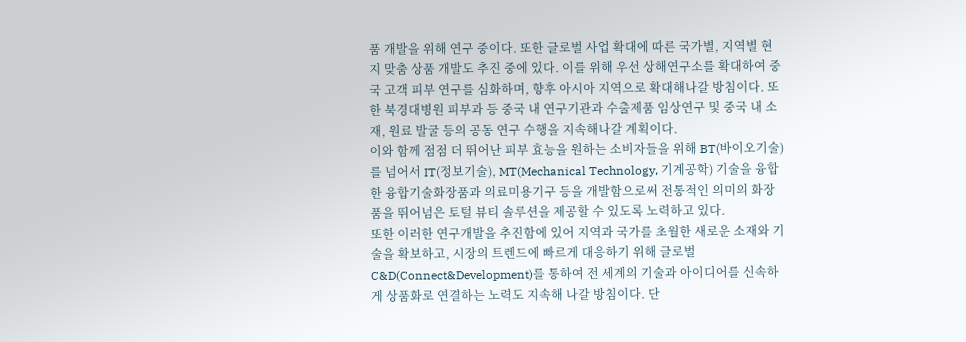품 개발을 위해 연구 중이다. 또한 글로벌 사업 확대에 따른 국가별, 지역별 현지 맞춤 상품 개발도 추진 중에 있다. 이를 위해 우선 상해연구소를 확대하여 중국 고객 피부 연구를 심화하며, 향후 아시아 지역으로 확대해나갈 방침이다. 또한 북경대병원 피부과 등 중국 내 연구기관과 수출제품 임상연구 및 중국 내 소재, 원료 발굴 등의 공동 연구 수행을 지속해나갈 계획이다.
이와 함께 점점 더 뛰어난 피부 효능을 원하는 소비자들을 위해 BT(바이오기술)를 넘어서 IT(정보기술), MT(Mechanical Technology, 기계공학) 기술을 융합한 융합기술화장품과 의료미용기구 등을 개발함으로써 전통적인 의미의 화장품을 뛰어넘은 토털 뷰티 솔루션을 제공할 수 있도록 노력하고 있다.
또한 이러한 연구개발을 추진함에 있어 지역과 국가를 초월한 새로운 소재와 기술을 확보하고, 시장의 트렌드에 빠르게 대응하기 위해 글로벌 C&D(Connect&Development)를 통하여 전 세계의 기술과 아이디어를 신속하게 상품화로 연결하는 노력도 지속해 나갈 방침이다. 단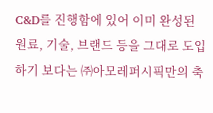C&D를 진행함에 있어 이미 완성된 원료, 기술, 브랜드 등을 그대로 도입하기 보다는 ㈜아모레퍼시픽만의 축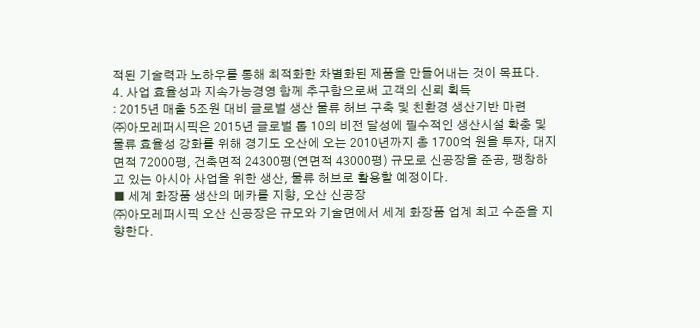적된 기술력과 노하우를 통해 최적화한 차별화된 제품을 만들어내는 것이 목표다.
4. 사업 효율성과 지속가능경영 함께 추구함으로써 고객의 신뢰 획득
: 2015년 매출 5조원 대비 글로벌 생산 물류 허브 구축 및 친환경 생산기반 마련
㈜아모레퍼시픽은 2015년 글로벌 톱 10의 비전 달성에 필수적인 생산시설 확충 및 물류 효율성 강화를 위해 경기도 오산에 오는 2010년까지 총 1700억 원을 투자, 대지면적 72000평, 건축면적 24300평(연면적 43000평) 규모로 신공장을 준공, 팽창하고 있는 아시아 사업을 위한 생산, 물류 허브로 활용할 예정이다.
■ 세계 화장품 생산의 메카를 지향, 오산 신공장
㈜아모레퍼시픽 오산 신공장은 규모와 기술면에서 세계 화장품 업계 최고 수준을 지향한다.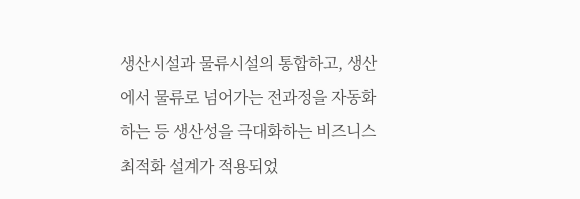생산시설과 물류시설의 통합하고, 생산에서 물류로 넘어가는 전과정을 자동화하는 등 생산성을 극대화하는 비즈니스 최적화 설계가 적용되었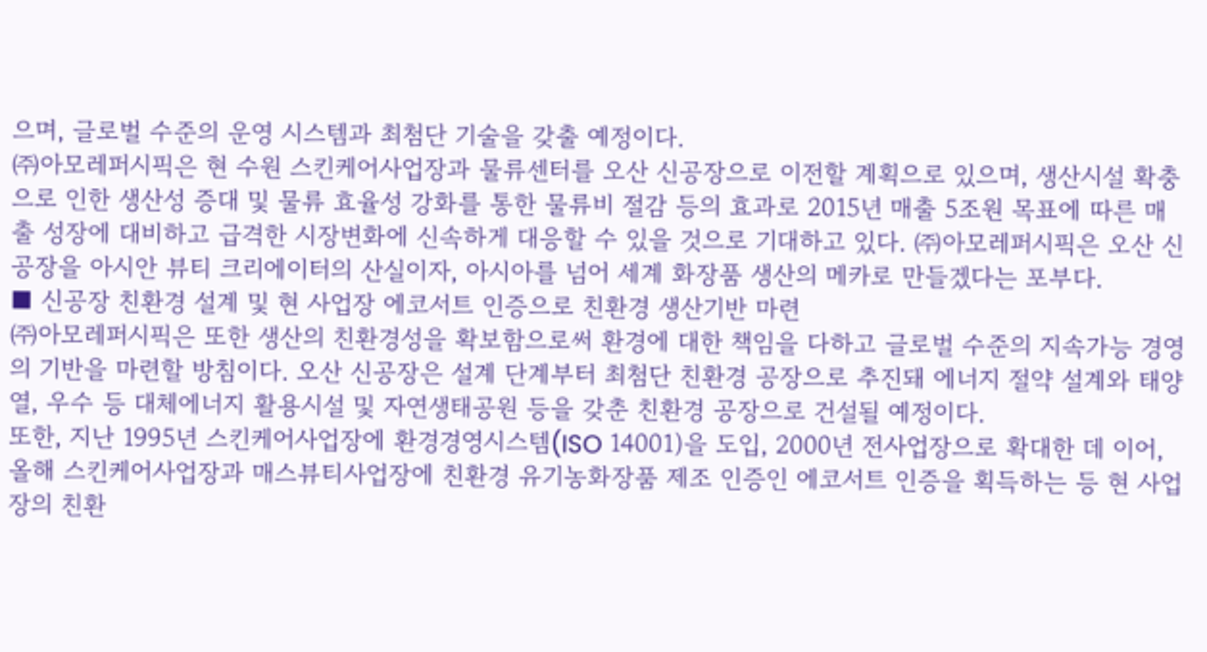으며, 글로벌 수준의 운영 시스템과 최첨단 기술을 갖출 예정이다.
㈜아모레퍼시픽은 현 수원 스킨케어사업장과 물류센터를 오산 신공장으로 이전할 계획으로 있으며, 생산시설 확충으로 인한 생산성 증대 및 물류 효율성 강화를 통한 물류비 절감 등의 효과로 2015년 매출 5조원 목표에 따른 매출 성장에 대비하고 급격한 시장변화에 신속하게 대응할 수 있을 것으로 기대하고 있다. ㈜아모레퍼시픽은 오산 신공장을 아시안 뷰티 크리에이터의 산실이자, 아시아를 넘어 세계 화장품 생산의 메카로 만들겠다는 포부다.
■ 신공장 친환경 설계 및 현 사업장 에코서트 인증으로 친환경 생산기반 마련
㈜아모레퍼시픽은 또한 생산의 친환경성을 확보함으로써 환경에 대한 책임을 다하고 글로벌 수준의 지속가능 경영의 기반을 마련할 방침이다. 오산 신공장은 설계 단계부터 최첨단 친환경 공장으로 추진돼 에너지 절약 설계와 태양열, 우수 등 대체에너지 활용시설 및 자연생태공원 등을 갖춘 친환경 공장으로 건설될 예정이다.
또한, 지난 1995년 스킨케어사업장에 환경경영시스템(ISO 14001)을 도입, 2000년 전사업장으로 확대한 데 이어, 올해 스킨케어사업장과 매스뷰티사업장에 친환경 유기농화장품 제조 인증인 에코서트 인증을 획득하는 등 현 사업장의 친환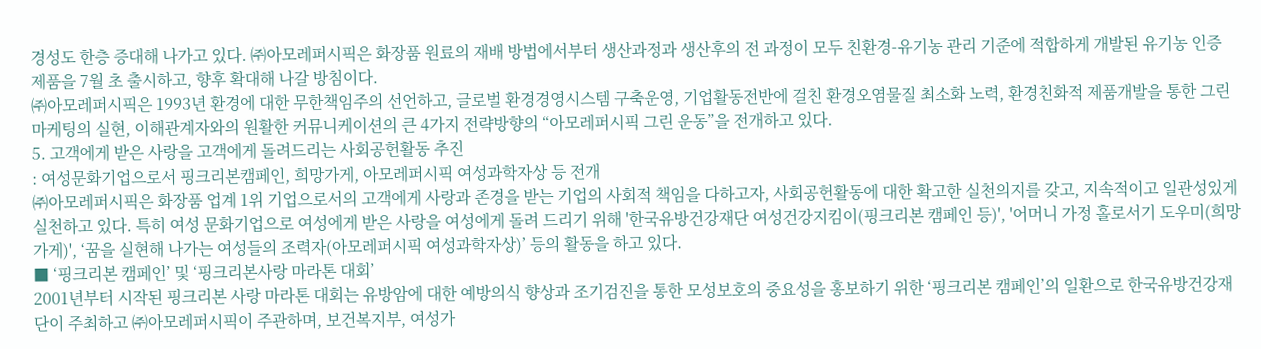경성도 한층 증대해 나가고 있다. ㈜아모레퍼시픽은 화장품 원료의 재배 방법에서부터 생산과정과 생산후의 전 과정이 모두 친환경-유기농 관리 기준에 적합하게 개발된 유기농 인증 제품을 7월 초 출시하고, 향후 확대해 나갈 방침이다.
㈜아모레퍼시픽은 1993년 환경에 대한 무한책임주의 선언하고, 글로벌 환경경영시스템 구축운영, 기업활동전반에 걸친 환경오염물질 최소화 노력, 환경친화적 제품개발을 통한 그린마케팅의 실현, 이해관계자와의 원활한 커뮤니케이션의 큰 4가지 전략방향의 “아모레퍼시픽 그린 운동”을 전개하고 있다.
5. 고객에게 받은 사랑을 고객에게 돌려드리는 사회공헌활동 추진
: 여성문화기업으로서 핑크리본캠페인, 희망가게, 아모레퍼시픽 여성과학자상 등 전개
㈜아모레퍼시픽은 화장품 업계 1위 기업으로서의 고객에게 사랑과 존경을 받는 기업의 사회적 책임을 다하고자, 사회공헌활동에 대한 확고한 실천의지를 갖고, 지속적이고 일관성있게 실천하고 있다. 특히 여성 문화기업으로 여성에게 받은 사랑을 여성에게 돌려 드리기 위해 '한국유방건강재단 여성건강지킴이(핑크리본 캠페인 등)', '어머니 가정 홀로서기 도우미(희망가게)', ‘꿈을 실현해 나가는 여성들의 조력자(아모레퍼시픽 여성과학자상)’ 등의 활동을 하고 있다.
■ ‘핑크리본 캠페인’ 및 ‘핑크리본사랑 마라톤 대회’
2001년부터 시작된 핑크리본 사랑 마라톤 대회는 유방암에 대한 예방의식 향상과 조기검진을 통한 모성보호의 중요성을 홍보하기 위한 ‘핑크리본 캠페인’의 일환으로 한국유방건강재단이 주최하고 ㈜아모레퍼시픽이 주관하며, 보건복지부, 여성가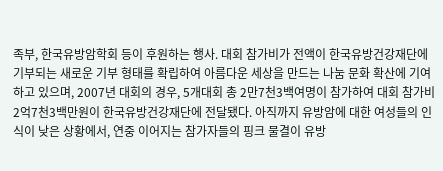족부, 한국유방암학회 등이 후원하는 행사. 대회 참가비가 전액이 한국유방건강재단에 기부되는 새로운 기부 형태를 확립하여 아름다운 세상을 만드는 나눔 문화 확산에 기여하고 있으며, 2007년 대회의 경우, 5개대회 총 2만7천3백여명이 참가하여 대회 참가비 2억7천3백만원이 한국유방건강재단에 전달됐다. 아직까지 유방암에 대한 여성들의 인식이 낮은 상황에서, 연중 이어지는 참가자들의 핑크 물결이 유방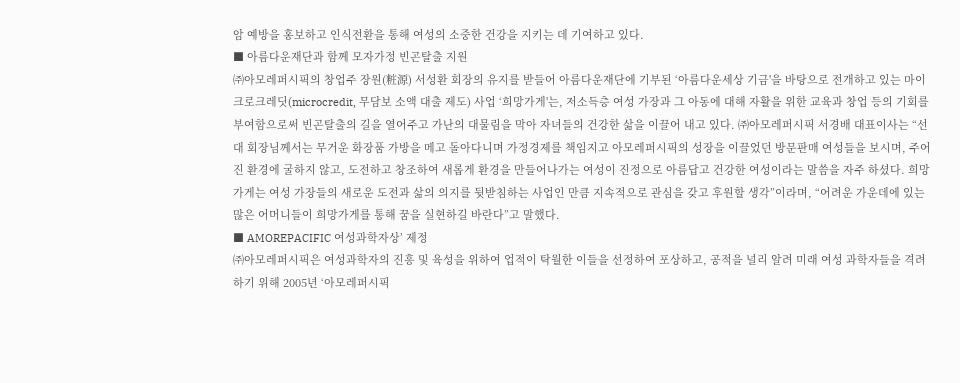암 예방을 홍보하고 인식전환을 통해 여성의 소중한 건강을 지키는 데 기여하고 있다.
■ 아름다운재단과 함께 모자가정 빈곤탈출 지원
㈜아모레퍼시픽의 창업주 장원(粧源) 서성환 회장의 유지를 받들어 아름다운재단에 기부된 ‘아름다운세상 기금'을 바탕으로 전개하고 있는 마이크로크레딧(microcredit, 무담보 소액 대출 제도) 사업 ‘희망가게'는, 저소득층 여성 가장과 그 아동에 대해 자활을 위한 교육과 창업 등의 기회를 부여함으로써 빈곤탈출의 길을 열어주고 가난의 대물림을 막아 자녀들의 건강한 삶을 이끌어 내고 있다. ㈜아모레퍼시픽 서경배 대표이사는 “선대 회장님께서는 무거운 화장품 가방을 메고 돌아다니며 가정경제를 책임지고 아모레퍼시픽의 성장을 이끌었던 방문판매 여성들을 보시며, 주어진 환경에 굴하지 않고, 도전하고 창조하여 새롭게 환경을 만들어나가는 여성이 진정으로 아름답고 건강한 여성이라는 말씀을 자주 하셨다. 희망가게는 여성 가장들의 새로운 도전과 삶의 의지를 뒷받침하는 사업인 만큼 지속적으로 관심을 갖고 후원할 생각”이라며, “어려운 가운데에 있는 많은 어머니들이 희망가게를 통해 꿈을 실현하길 바란다”고 말했다.
■ AMOREPACIFIC 여성과학자상’ 제정
㈜아모레퍼시픽은 여성과학자의 진흥 및 육성을 위하여 업적이 탁월한 이들을 선정하여 포상하고, 공적을 널리 알려 미래 여성 과학자들을 격려하기 위해 2005년 ‘아모레퍼시픽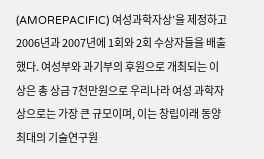(AMOREPACIFIC) 여성과학자상’을 제정하고 2006년과 2007년에 1회와 2회 수상자들을 배출했다. 여성부와 과기부의 후원으로 개최되는 이 상은 총 상금 7천만원으로 우리나라 여성 과학자상으로는 가장 큰 규모이며, 이는 창립이래 동양 최대의 기술연구원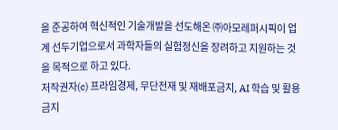을 준공하여 혁신적인 기술개발을 선도해온 ㈜아모레퍼시픽이 업계 선두기업으로서 과학자들의 실험정신을 장려하고 지원하는 것을 목적으로 하고 있다.
저작권자(c) 프라임경제, 무단전재 및 재배포금지, AI 학습 및 활용 금지